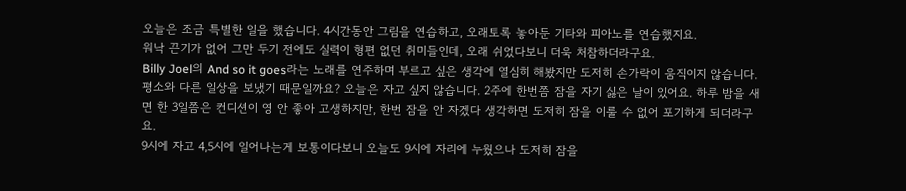오늘은 조금 특별한 일을 했습니다. 4시간동안 그림을 연습하고, 오래토록 놓아둔 기타와 피아노를 연습했지요.
워낙 끈기가 없어 그만 두기 전에도 실력이 형편 없던 취미들인데, 오래 쉬었다보니 더욱 처참하더라구요.
Billy Joel의 And so it goes라는 노래를 연주하며 부르고 싶은 생각에 열심히 해봤지만 도저히 손가락이 움직이지 않습니다.
평소와 다른 일상을 보냈기 때문일까요? 오늘은 자고 싶지 않습니다. 2주에 한번쯤 잠을 자기 싫은 날이 있어요. 하루 밤을 새면 한 3일쯤은 컨디션이 영 안 좋아 고생하지만, 한번 잠을 안 자겠다 생각하면 도저히 잠을 이룰 수 없어 포기하게 되더라구요.
9시에 자고 4,5시에 일어나는게 보통이다보니 오늘도 9시에 자리에 누웠으나 도저히 잠을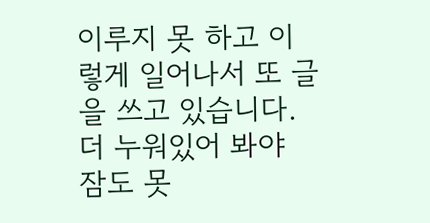이루지 못 하고 이렇게 일어나서 또 글을 쓰고 있습니다.
더 누워있어 봐야 잠도 못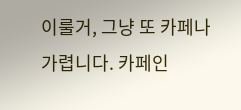이룰거, 그냥 또 카페나 가렵니다. 카페인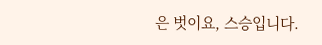은 벗이요, 스승입니다.